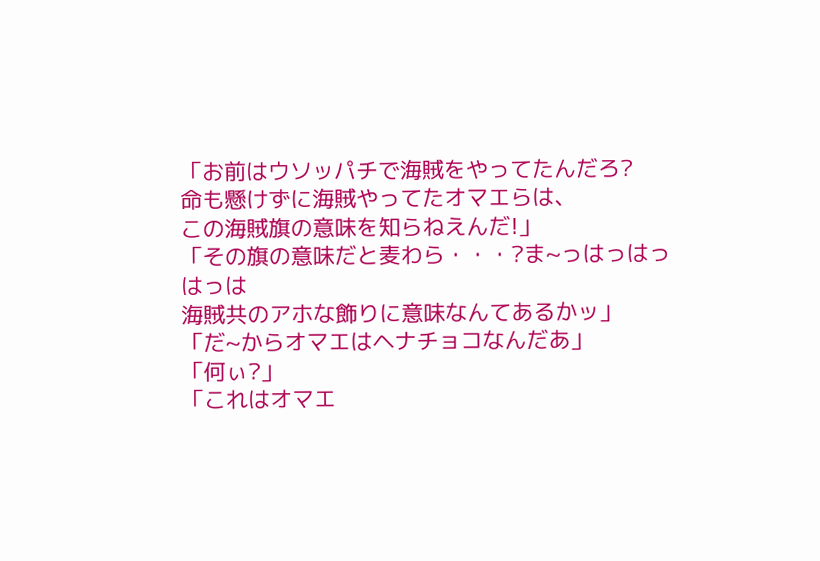「お前はウソッパチで海賊をやってたんだろ?
命も懸けずに海賊やってたオマエらは、
この海賊旗の意味を知らねえんだ!」
「その旗の意味だと麦わら・・・?ま~っはっはっはっは
海賊共のアホな飾りに意味なんてあるかッ」
「だ~からオマエはヘナチョコなんだあ」
「何ぃ?」
「これはオマエ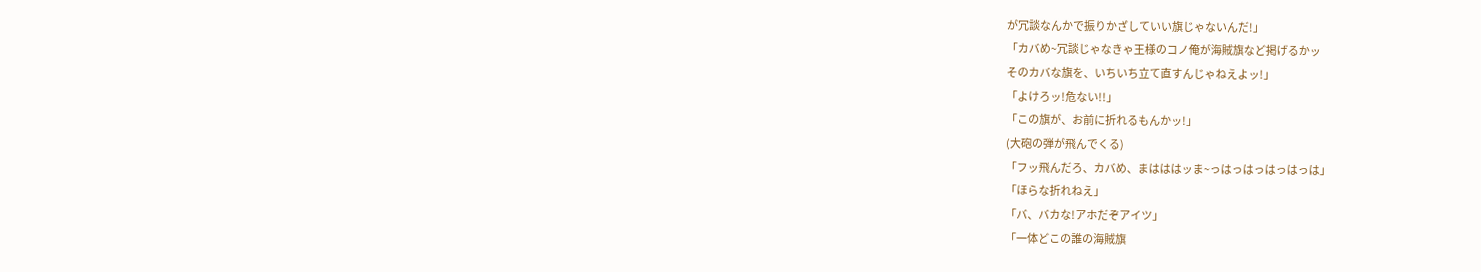が冗談なんかで振りかざしていい旗じゃないんだ!」
「カバめ~冗談じゃなきゃ王様のコノ俺が海賊旗など掲げるかッ
そのカバな旗を、いちいち立て直すんじゃねえよッ!」
「よけろッ!危ない!!」
「この旗が、お前に折れるもんかッ!」
(大砲の弾が飛んでくる)
「フッ飛んだろ、カバめ、まはははッま~っはっはっはっはっは」
「ほらな折れねえ」
「バ、バカな!アホだぞアイツ」
「一体どこの誰の海賊旗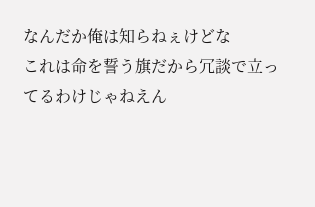なんだか俺は知らねぇけどな
これは命を誓う旗だから冗談で立ってるわけじゃねえん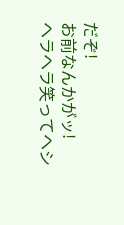だぞ!
お前なんかがッ!
ヘラヘラ笑ってヘシ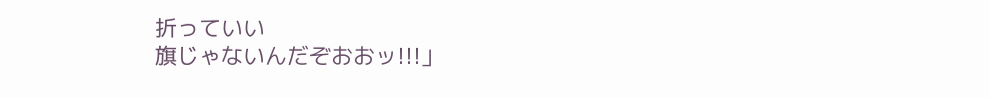折っていい
旗じゃないんだぞおおッ!!!」